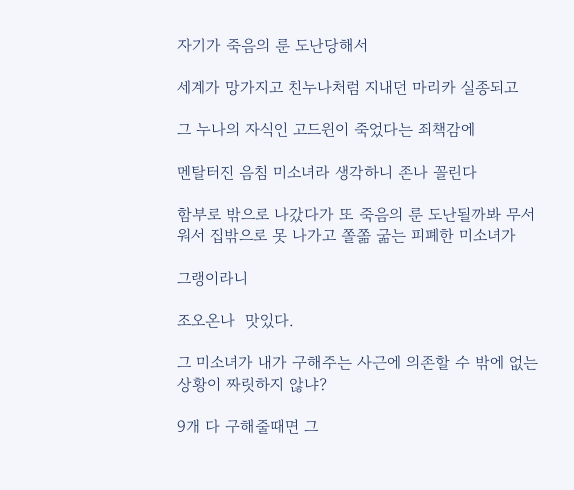자기가 죽음의 룬 도난당해서

세계가 망가지고 친누나처럼 지내던 마리카 실종되고

그 누나의 자식인 고드윈이 죽었다는 죄책감에

멘탈터진 음침 미소녀라 생각하니 존나 꼴린다

함부로 밖으로 나갔다가 또 죽음의 룬 도난될까봐 무서워서 집밖으로 못 나가고 쫄쫆 굶는 피폐한 미소녀가

그랭이라니

조오온나  맛있다.

그 미소녀가 내가 구해주는 사근에 의존할 수 밖에 없는 상황이 짜릿하지 않냐?

9개 다 구해줄때면 그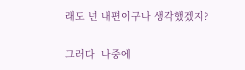래도 넌 내편이구나 생각했겠지?

그러다  나중에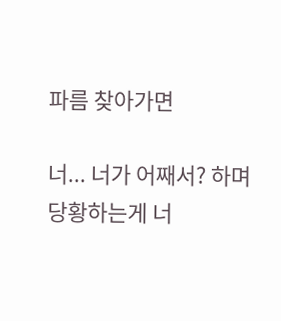파름 찾아가면

너... 너가 어째서? 하며 당황하는게 너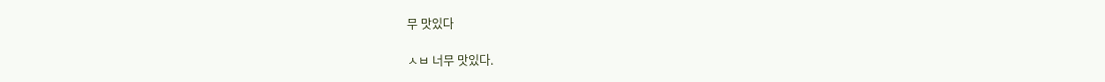무 맛있다

ㅅㅂ 너무 맛있다.